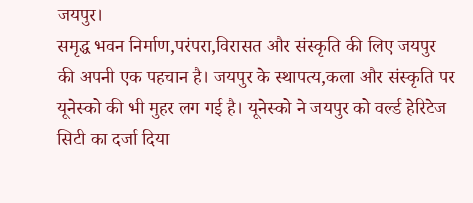जयपुर।
समृद्ध भवन निर्माण,परंपरा,विरासत और संस्कृति की लिए जयपुर की अपनी एक पहचान है। जयपुर के स्थापत्य,कला और संस्कृति पर यूनेस्को की भी मुहर लग गई है। यूनेस्को ने जयपुर को वर्ल्ड हेरिटेज सिटी का दर्जा दिया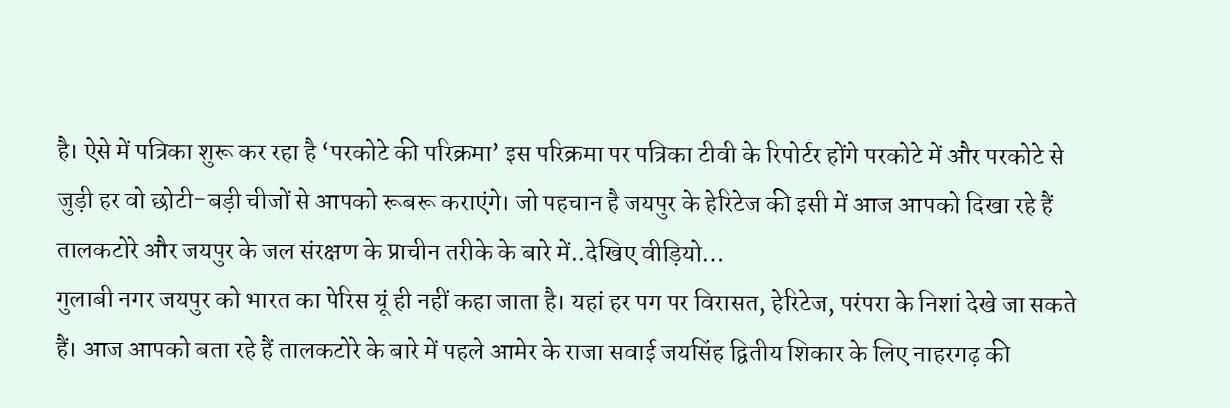है। ऐसे में पत्रिका शुरू कर रहा है ‘परकोटे की परिक्रमा’ इस परिक्रमा पर पत्रिका टीवी के रिपोर्टर होंगे परकोटे में और परकोटे से जुड़ी हर वो छोटी-बड़ी चीजों से आपको रूबरू कराएंगे। जो पहचान है जयपुर के हेरिटेज की इसी में आज आपको दिखा रहे हैं तालकटोरे और जयपुर के जल संरक्षण के प्राचीन तरीके के बारे में..देखिए वीड़ियो…
गुलाबी नगर जयपुर को भारत का पेरिस यूं ही नहीं कहा जाता है। यहां हर पग पर विरासत, हेरिटेज, परंपरा के निशां देखे जा सकते हैं। आज आपको बता रहे हैं तालकटोरे के बारे में पहले आमेर के राजा सवाई जयसिंह द्वितीय शिकार के लिए नाहरगढ़ की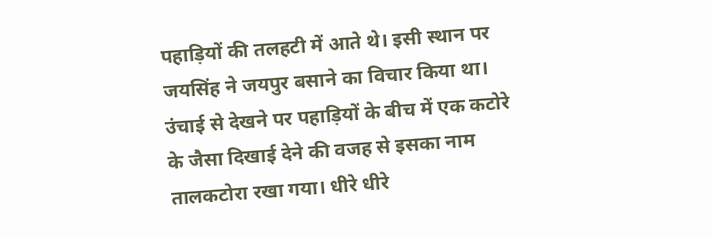पहाड़ियों की तलहटी में आते थे। इसी स्थान पर जयसिंह ने जयपुर बसाने का विचार किया था। उंचाई से देखने पर पहाड़ियों के बीच में एक कटोरे के जैसा दिखाई देने की वजह से इसका नाम तालकटोरा रखा गया। धीरे धीरे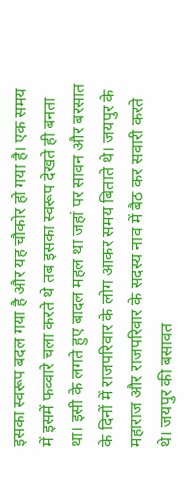इसका स्वरूप बदल गया है और यह चौकोर हो गया है। एक समय में इसमें फव्वारे चला करते थे तब इसका स्वरूप देखते ही बनता था। इसी के लगते हुए बादल महल था जहां पर सावन और बरसात के दिनों में राजपरिवार के लोग आकर समय बिताते थे। जयपुर के महाराज और राजपरिवार के सदस्य नाव में बैठ कर सवारी करते थे। जयपुर की बसावत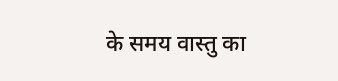के समय वास्तु का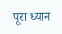पूरा ध्यान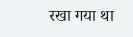रखा गया था